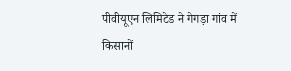पीवीयूएन लिमिटेड ने गेगड़ा गांव में किसानों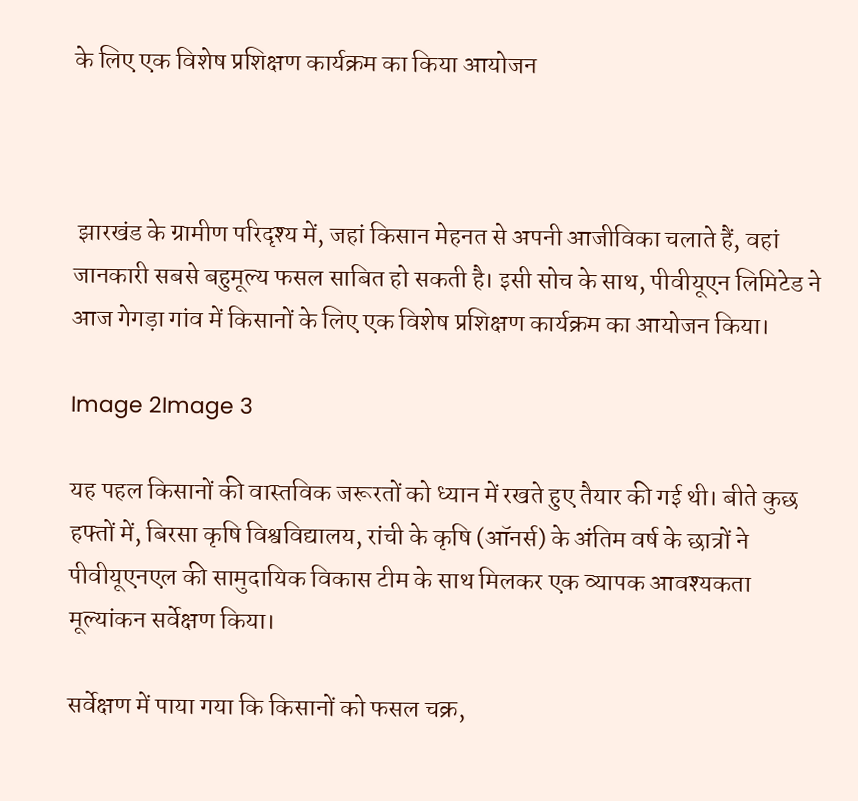के लिए एक विशेष प्रशिक्षण कार्यक्रम का किया आयोजन



 झारखंड के ग्रामीण परिदृश्य में, जहां किसान मेहनत से अपनी आजीविका चलाते हैं, वहां जानकारी सबसे बहुमूल्य फसल साबित हो सकती है। इसी सोच के साथ, पीवीयूएन लिमिटेड ने आज गेगड़ा गांव में किसानों के लिए एक विशेष प्रशिक्षण कार्यक्रम का आयोजन किया।

Image 2Image 3

यह पहल किसानों की वास्तविक जरूरतों को ध्यान में रखते हुए तैयार की गई थी। बीते कुछ हफ्तों में, बिरसा कृषि विश्वविद्यालय, रांची के कृषि (ऑनर्स) के अंतिम वर्ष के छात्रों ने पीवीयूएनएल की सामुदायिक विकास टीम के साथ मिलकर एक व्यापक आवश्यकता मूल्यांकन सर्वेक्षण किया।

सर्वेक्षण में पाया गया कि किसानों को फसल चक्र,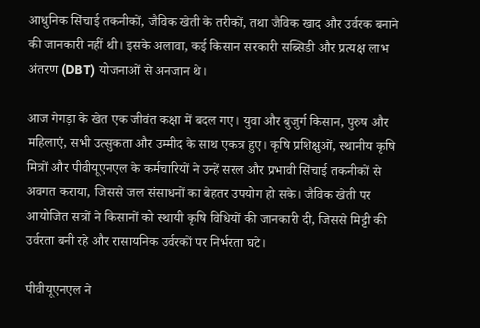आधुनिक सिंचाई तकनीकों, जैविक खेती के तरीकों, तथा जैविक खाद और उर्वरक बनाने की जानकारी नहीं थी। इसके अलावा, कई किसान सरकारी सब्सिडी और प्रत्यक्ष लाभ अंतरण (DBT) योजनाओं से अनजान थे।

आज गेगड़ा के खेत एक जीवंत कक्षा में बदल गए। युवा और बुजुर्ग किसान, पुरुष और महिलाएं, सभी उत्सुकता और उम्मीद के साथ एकत्र हुए। कृषि प्रशिक्षुओं, स्थानीय कृषि मित्रों और पीवीयूएनएल के कर्मचारियों ने उन्हें सरल और प्रभावी सिंचाई तकनीकों से अवगत कराया, जिससे जल संसाधनों का बेहतर उपयोग हो सके। जैविक खेती पर आयोजित सत्रों ने किसानों को स्थायी कृषि विधियों की जानकारी दी, जिससे मिट्टी की उर्वरता बनी रहे और रासायनिक उर्वरकों पर निर्भरता घटे।

पीवीयूएनएल ने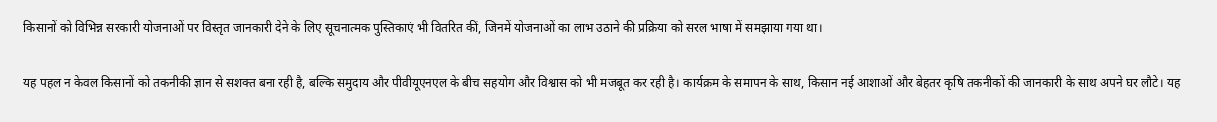किसानों को विभिन्न सरकारी योजनाओं पर विस्तृत जानकारी देने के लिए सूचनात्मक पुस्तिकाएं भी वितरित कीं, जिनमें योजनाओं का लाभ उठाने की प्रक्रिया को सरल भाषा में समझाया गया था।

यह पहल न केवल किसानों को तकनीकी ज्ञान से सशक्त बना रही है, बल्कि समुदाय और पीवीयूएनएल के बीच सहयोग और विश्वास को भी मजबूत कर रही है। कार्यक्रम के समापन के साथ, किसान नई आशाओं और बेहतर कृषि तकनीकों की जानकारी के साथ अपने घर लौटे। यह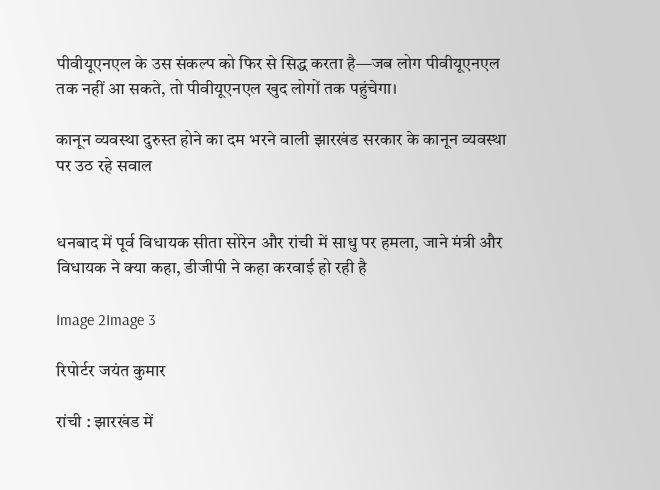पीवीयूएनएल के उस संकल्प को फिर से सिद्ध करता है—जब लोग पीवीयूएनएल तक नहीं आ सकते, तो पीवीयूएनएल खुद लोगों तक पहुंचेगा।

कानून व्यवस्था दुरुस्त होने का दम भरने वाली झारखंड सरकार के कानून व्यवस्था पर उठ रहे सवाल


धनबाद में पूर्व विधायक सीता सोरेन और रांची में साधु पर हमला, जाने मंत्री और विधायक ने क्या कहा, डीजीपी ने कहा करवाई हो रही है

Image 2Image 3

रिपोर्टर जयंत कुमार

रांची : झारखंड में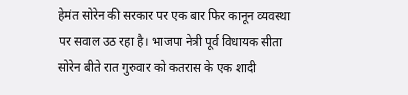हेमंत सोरेन की सरकार पर एक बार फिर कानून व्यवस्था पर सवाल उठ रहा है। भाजपा नेत्री पूर्व विधायक सीता सोरेन बीते रात गुरुवार को कतरास के एक शादी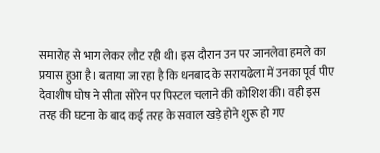समारोह से भाग लेकर लौट रही थी। इस दौरान उन पर जानलेवा हमले का प्रयास हुआ है। बताया जा रहा है कि धनबाद के सरायढेला में उनका पूर्व पीए देवाशीष घोष ने सीता सोरेन पर पिस्टल चलाने की कोशिश की। वही इस तरह की घटना के बाद कई तरह के सवाल खड़े होने शुरू हो गए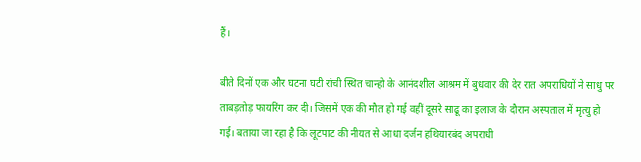हैं।

बीते दिनों एक और घटना घटी रांची स्थित चान्हो के आनंदशील आश्रम में बुधवार की देर रात अपराधियों ने साधु पर ताबड़तोड़ फायरिंग कर दी। जिसमें एक की मौत हो गई वहीं दूसरे साढू का इलाज के दौरान अस्पताल में मृत्यु हो गई। बताया जा रहा है कि लूटपाट की नीयत से आधा दर्जन हथियारबंद अपराधी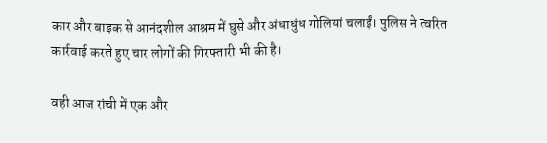कार और बाइक से आनंदशील आश्रम में घुसे और अंधाधुंध गोलियां चलाईं। पुलिस ने त्वरित कार्रवाई करते हुए चार लोगों की गिरफ्तारी भी की है।

वही आज रांची में एक और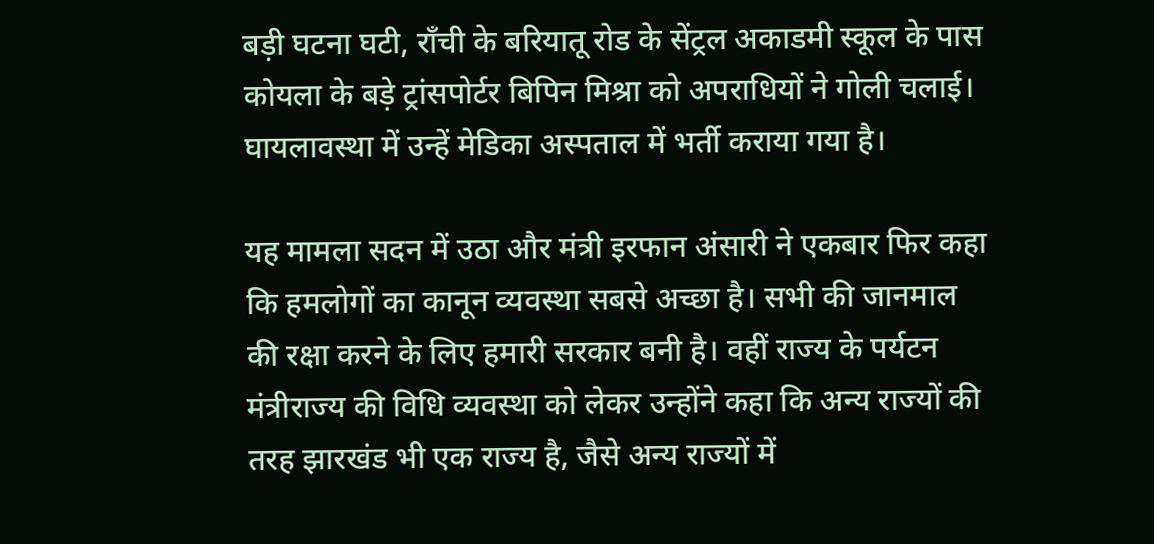बड़ी घटना घटी, राँची के बरियातू रोड के सेंट्रल अकाडमी स्कूल के पास कोयला के बड़े ट्रांसपोर्टर बिपिन मिश्रा को अपराधियों ने गोली चलाई। घायलावस्था में उन्हें मेडिका अस्पताल में भर्ती कराया गया है।

यह मामला सदन में उठा और मंत्री इरफान अंसारी ने एकबार फिर कहा कि हमलोगों का कानून व्यवस्था सबसे अच्छा है। सभी की जानमाल की रक्षा करने के लिए हमारी सरकार बनी है। वहीं राज्य के पर्यटन मंत्रीराज्य की विधि व्यवस्था को लेकर उन्होंने कहा कि अन्य राज्यों की तरह झारखंड भी एक राज्य है, जैसे अन्य राज्यों में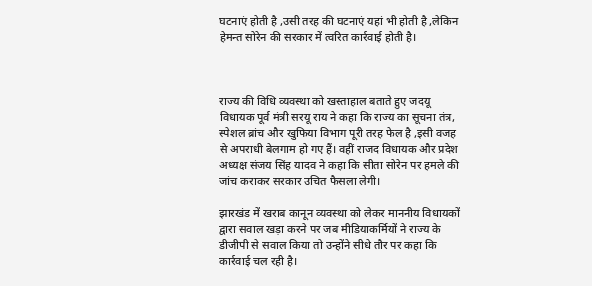घटनाएं होती है ,उसी तरह की घटनाएं यहां भी होती है ,लेकिन हेमन्त सोरेन की सरकार में त्वरित कार्रवाई होती है।



राज्य की विधि व्यवस्था को खस्ताहाल बताते हुए जदयू विधायक पूर्व मंत्री सरयू राय ने कहा कि राज्य का सूचना तंत्र, स्पेशल ब्रांच और खुफिया विभाग पूरी तरह फेल है ,इसी वजह से अपराधी बेलगाम हो गए हैं। वहीं राजद विधायक और प्रदेश अध्यक्ष संजय सिंह यादव ने कहा कि सीता सोरेन पर हमले की जांच कराकर सरकार उचित फैसला लेगी।

झारखंड में खराब कानून व्यवस्था को लेकर माननीय विधायकों द्वारा सवाल खड़ा करने पर जब मीडियाकर्मियों ने राज्य के डीजीपी से सवाल किया तो उन्होंने सीधे तौर पर कहा कि कार्रवाई चल रही है।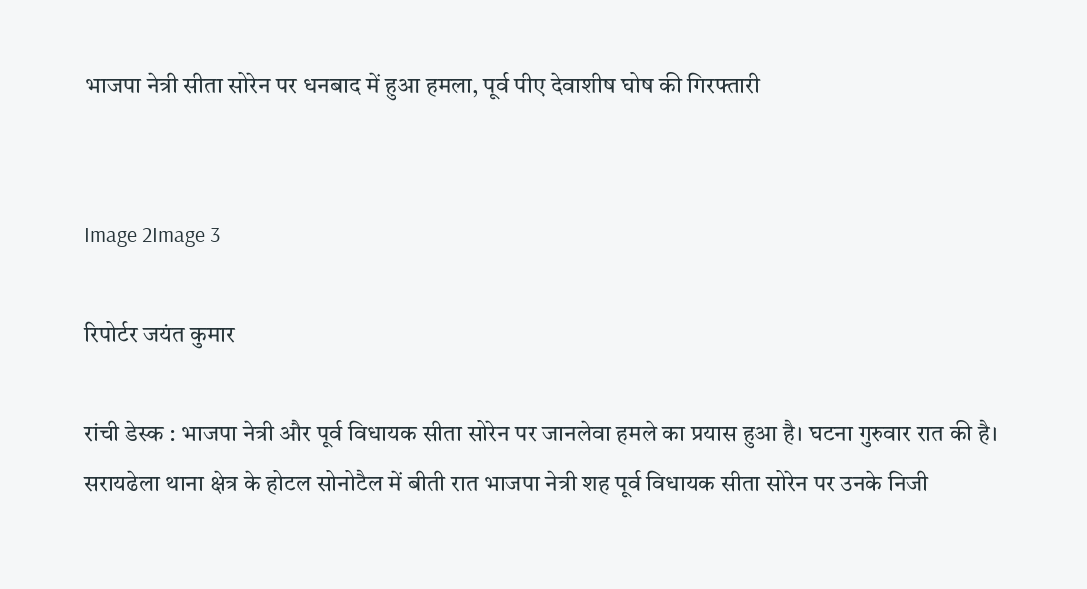भाजपा नेत्री सीता सोरेन पर धनबाद में हुआ हमला, पूर्व पीए देवाशीष घोष की गिरफ्तारी


Image 2Image 3

रिपोर्टर जयंत कुमार

रांची डेस्क : भाजपा नेत्री और पूर्व विधायक सीता सोरेन पर जानलेवा हमले का प्रयास हुआ है। घटना गुरुवार रात की है। सरायढेला थाना क्षेत्र के होटल सोनोटैल में बीती रात भाजपा नेत्री शह पूर्व विधायक सीता सोरेन पर उनके निजी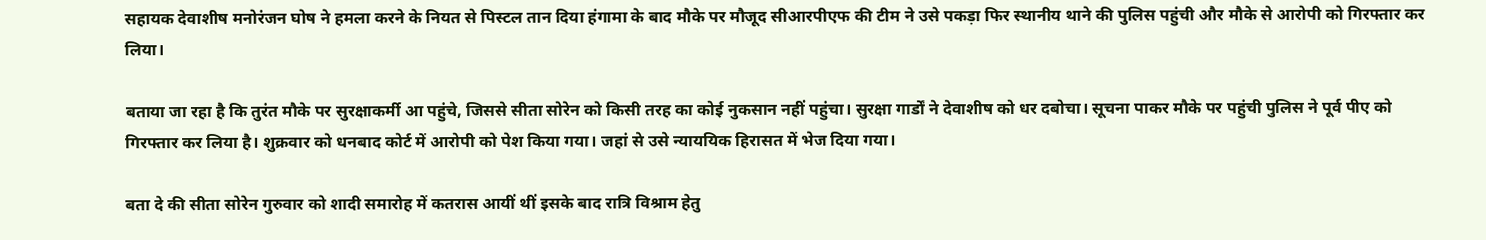सहायक देवाशीष मनोरंजन घोष ने हमला करने के नियत से पिस्टल तान दिया हंगामा के बाद मौके पर मौजूद सीआरपीएफ की टीम ने उसे पकड़ा फिर स्थानीय थाने की पुलिस पहुंची और मौके से आरोपी को गिरफ्तार कर लिया।

बताया जा रहा है कि तुरंत मौके पर सुरक्षाकर्मी आ पहुंचे, जिससे सीता सोरेन को किसी तरह का कोई नुकसान नहीं पहुंचा। सुरक्षा गार्डों ने देवाशीष को धर दबोचा। सूचना पाकर मौके पर पहुंची पुलिस ने पूर्व पीए को गिरफ्तार कर लिया है। शुक्रवार को धनबाद कोर्ट में आरोपी को पेश किया गया। जहां से उसे न्याययिक हिरासत में भेज दिया गया।

बता दे की सीता सोरेन गुरुवार को शादी समारोह में कतरास आयीं थीं इसके बाद रात्रि विश्राम हेतु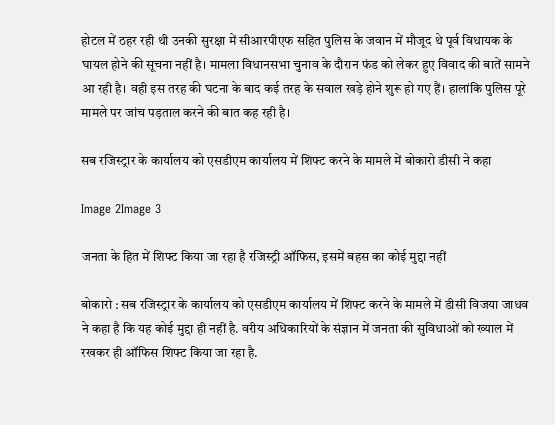होटल में ठहर रही थी उनकी सुरक्षा में सीआरपीएफ सहित पुलिस के जवान में मौजूद थे पूर्व विधायक के घायल होने की सूचना नहीं है। मामला विधानसभा चुनाव के दौरान फंड को लेकर हुए विवाद की बातें सामने आ रही है। वही इस तरह की घटना के बाद कई तरह के सवाल खड़े होने शुरू हो गए हैं। हालांकि पुलिस पूरे मामले पर जांच पड़ताल करने की बात कह रही है।

सब रजिस्ट्रार के कार्यालय को एसडीएम कार्यालय में शिफ्ट करने के मामले में बोकारो डीसी ने कहा

Image 2Image 3

जनता के हित में शिफ्ट किया जा रहा है रजिस्ट्री ऑफिस, इसमें बहस का कोई मुद्दा नहीं

बोकारो : सब रजिस्ट्रार के कार्यालय को एसडीएम कार्यालय में शिफ्ट करने के मामले में डीसी विजया जाधव ने कहा है कि यह कोई मुद्दा ही नहीं है. वरीय अधिकारियों के संज्ञान में जनता की सुविधाओं को ख्याल में रखकर ही ऑफिस शिफ्ट किया जा रहा है.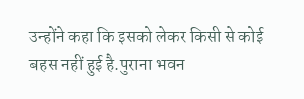उन्होंने कहा कि इसको लेकर किसी से कोई बहस नहीं हुई है.पुराना भवन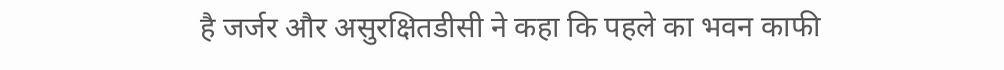है जर्जर और असुरक्षितडीसी ने कहा कि पहले का भवन काफी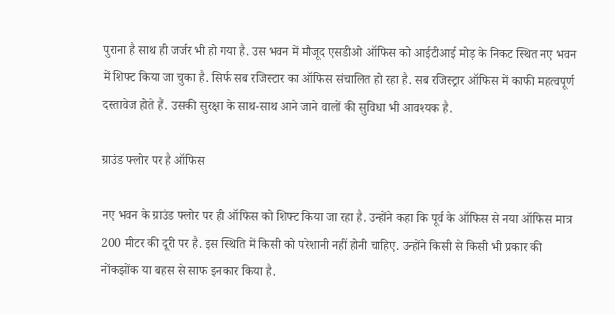पुराना है साथ ही जर्जर भी हो गया है. उस भवन में मौजूद एसडीओ ऑफिस को आईटीआई मोड़ के निकट स्थित नए भवन में शिफ्ट किया जा चुका है. सिर्फ सब रजिस्टार का ऑफिस संचालित हो रहा है. सब रजिस्ट्रार ऑफिस में काफी महत्वपूर्ण दस्तावेज होते हैं. उसकी सुरक्षा के साथ-साथ आने जाने वालों की सुविधा भी आवश्यक है.

ग्राउंड फ्लोर पर है ऑफिस

नए भवन के ग्राउंड फ्लोर पर ही ऑफिस को शिफ्ट किया जा रहा है. उन्होंने कहा कि पूर्व के ऑफिस से नया ऑफिस मात्र 200 मीटर की दूरी पर है. इस स्थिति में किसी को परेशानी नहीं होनी चाहिए. उन्होंने किसी से किसी भी प्रकार की नोंकझोंक या बहस से साफ इनकार किया है.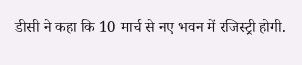डीसी ने कहा कि 10 मार्च से नए भवन में रजिस्ट्री होगी.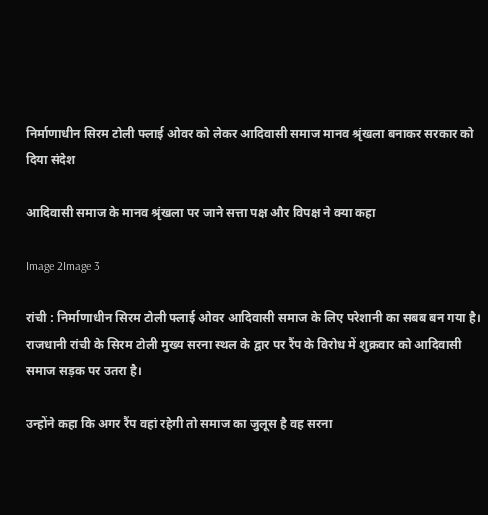निर्माणाधीन सिरम टोली फ्लाई ओवर को लेकर आदिवासी समाज मानव श्रृंखला बनाकर सरकार को दिया संदेश

आदिवासी समाज के मानव श्रृंखला पर जाने सत्ता पक्ष और विपक्ष ने क्या कहा

Image 2Image 3

रांची : निर्माणाधीन सिरम टोली फ्लाई ओवर आदिवासी समाज के लिए परेशानी का सबब बन गया है। राजधानी रांची के सिरम टोली मुख्य सरना स्थल के द्वार पर रैंप के विरोध में शुक्रवार को आदिवासी समाज सड़क पर उतरा है।

उन्होंने कहा कि अगर रैंप वहां रहेगी तो समाज का जुलूस है वह सरना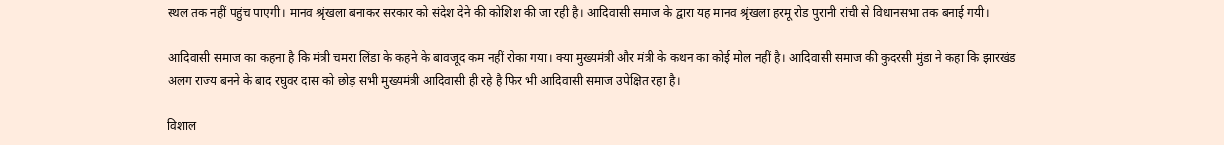स्थल तक नहीं पहुंच पाएगी। मानव श्रृंखला बनाकर सरकार को संदेश देने की कोशिश की जा रही है। आदिवासी समाज के द्वारा यह मानव श्रृंखला हरमू रोड पुरानी रांची से विधानसभा तक बनाई गयी।

आदिवासी समाज का कहना है कि मंत्री चमरा लिंडा के कहने के बावजूद कम नहीं रोका गया। क्या मुख्यमंत्री और मंत्री के कथन का कोई मोल नहीं है। आदिवासी समाज की कुदरसी मुंडा ने कहा कि झारखंड अलग राज्य बनने के बाद रघुवर दास को छोड़ सभी मुख्यमंत्री आदिवासी ही रहे है फिर भी आदिवासी समाज उपेक्षित रहा है।

विशाल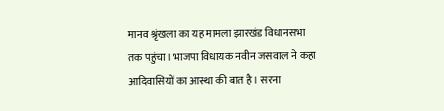मानव श्रृंखला का यह मामला झारखंड विधानसभा तक पहुंचा। भाजपा विधायक नवीन जसवाल ने कहा आदिवासियों का आस्था की बात है। सरना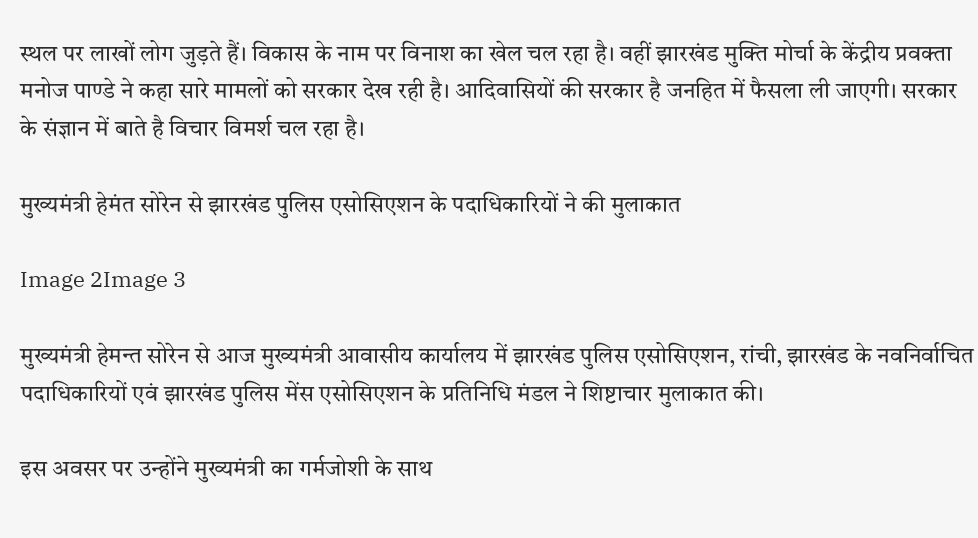स्थल पर लाखों लोग जुड़ते हैं। विकास के नाम पर विनाश का खेल चल रहा है। वहीं झारखंड मुक्ति मोर्चा के केंद्रीय प्रवक्ता मनोज पाण्डे ने कहा सारे मामलों को सरकार देख रही है। आदिवासियों की सरकार है जनहित में फैसला ली जाएगी। सरकार के संज्ञान में बाते है विचार विमर्श चल रहा है।

मुख्यमंत्री हेमंत सोरेन से झारखंड पुलिस एसोसिएशन के पदाधिकारियों ने की मुलाकात

Image 2Image 3

मुख्यमंत्री हेमन्त सोरेन से आज मुख्यमंत्री आवासीय कार्यालय में झारखंड पुलिस एसोसिएशन, रांची, झारखंड के नवनिर्वाचित पदाधिकारियों एवं झारखंड पुलिस मेंस एसोसिएशन के प्रतिनिधि मंडल ने शिष्टाचार मुलाकात की।

इस अवसर पर उन्होंने मुख्यमंत्री का गर्मजोशी के साथ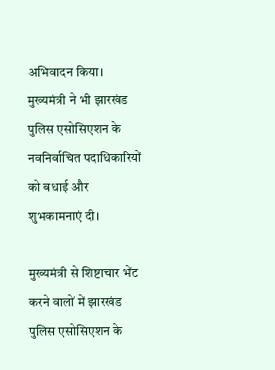अभिवादन किया। मुख्यमंत्री ने भी झारखंड पुलिस एसोसिएशन के नवनिर्वाचित पदाधिकारियों को बधाई और शुभकामनाएं दी।

मुख्यमंत्री से शिष्टाचार भेंट करने वालों में झारखंड पुलिस एसोसिएशन के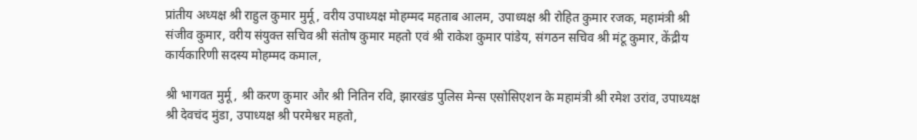प्रांतीय अध्यक्ष श्री राहुल कुमार मुर्मू, वरीय उपाध्यक्ष मोहम्मद महताब आलम, उपाध्यक्ष श्री रोहित कुमार रजक, महामंत्री श्री संजीव कुमार, वरीय संयुक्त सचिव श्री संतोष कुमार महतो एवं श्री राकेश कुमार पांडेय, संगठन सचिव श्री मंटू कुमार, केंद्रीय कार्यकारिणी सदस्य मोहम्मद कमाल,

श्री भागवत मुर्मू, श्री करण कुमार और श्री नितिन रवि, झारखंड पुलिस मेन्स एसोसिएशन के महामंत्री श्री रमेश उरांव, उपाध्यक्ष श्री देवचंद मुंडा, उपाध्यक्ष श्री परमेश्वर महतो,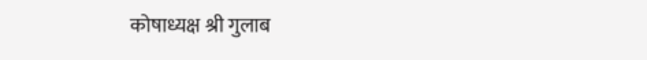कोषाध्यक्ष श्री गुलाब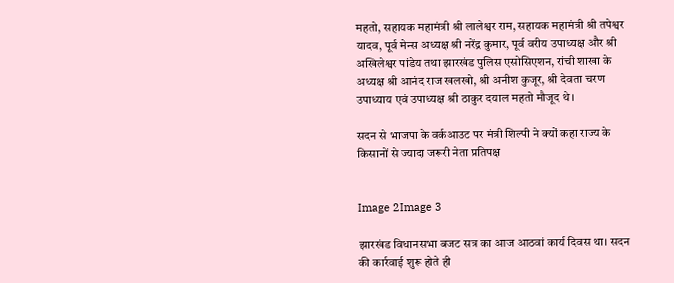महतो, सहायक महामंत्री श्री लालेश्वर राम, सहायक महामंत्री श्री तपेश्वर यादव, पूर्व मेन्स अध्यक्ष श्री नरेंद्र कुमार, पूर्व वरीय उपाध्यक्ष और श्री अखिलेश्वर पांडेय तथा झारखंड पुलिस एसोसिएशन, रांची शाखा के अध्यक्ष श्री आनंद राज खलखो, श्री अनीश कुजूर, श्री देवता चरण उपाध्याय एवं उपाध्यक्ष श्री ठाकुर दयाल महतो मौजूद थे।

सदन से भाजपा के वर्कआउट पर मंत्री शिल्पी ने क्यों कहा राज्य के किसानों से ज्यादा जरूरी नेता प्रतिपक्ष


Image 2Image 3

झारखंड विधानसभा बजट सत्र का आज आठवां कार्य दिवस था। सदन की कार्रवाई शुरू होते ही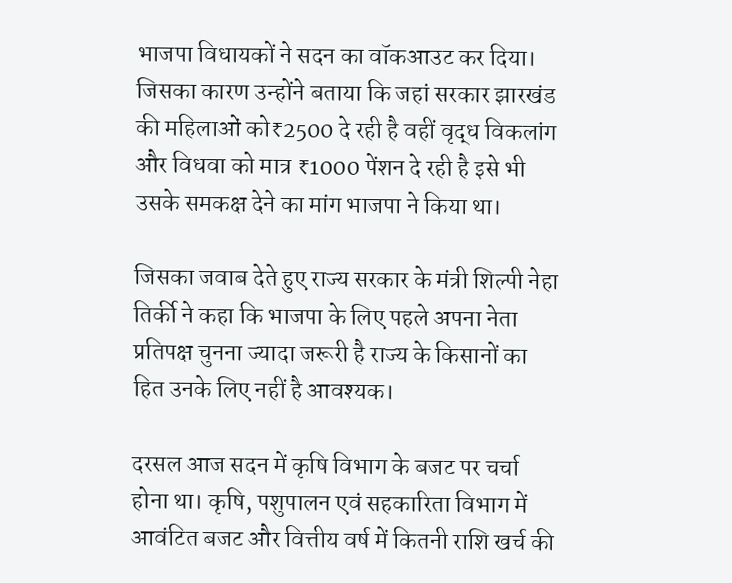भाजपा विधायकों ने सदन का वॉकआउट कर दिया। जिसका कारण उन्होंने बताया कि जहां सरकार झारखंड की महिलाओं को₹2500 दे रही है वहीं वृद्ध विकलांग और विधवा को मात्र ₹1000 पेंशन दे रही है इसे भी उसके समकक्ष देने का मांग भाजपा ने किया था।

जिसका जवाब देते हुए राज्य सरकार के मंत्री शिल्पी नेहा तिर्की ने कहा कि भाजपा के लिए पहले अपना नेता प्रतिपक्ष चुनना ज्यादा जरूरी है राज्य के किसानों का हित उनके लिए नहीं है आवश्यक।

दरसल आज सदन में कृषि विभाग के बजट पर चर्चा होना था। कृषि, पशुपालन एवं सहकारिता विभाग में आवंटित बजट और वित्तीय वर्ष में कितनी राशि खर्च की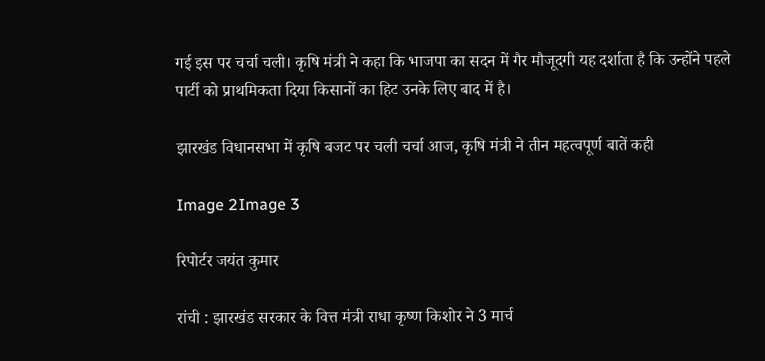गई इस पर चर्चा चली। कृषि मंत्री ने कहा कि भाजपा का सदन में गैर मौजूदगी यह दर्शाता है कि उन्होंने पहले पार्टी को प्राथमिकता दिया किसानों का हिट उनके लिए बाद में है।

झारखंड विधानसभा में कृषि बजट पर चली चर्चा आज, कृषि मंत्री ने तीन महत्वपूर्ण बातें कही

Image 2Image 3

रिपोर्टर जयंत कुमार

रांची : झारखंड सरकार के वित्त मंत्री राधा कृष्ण किशोर ने 3 मार्च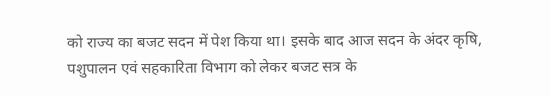को राज्य का बजट सदन में पेश किया था। इसके बाद आज सदन के अंदर कृषि, पशुपालन एवं सहकारिता विभाग को लेकर बजट सत्र के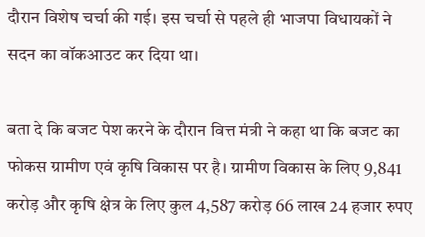दौरान विशेष चर्चा की गई। इस चर्चा से पहले ही भाजपा विधायकों ने सदन का वॉकआउट कर दिया था।

बता दे कि बजट पेश करने के दौरान वित्त मंत्री ने कहा था कि बजट का फोकस ग्रामीण एवं कृषि विकास पर है। ग्रामीण विकास के लिए 9,841 करोड़ और कृषि क्षेत्र के लिए कुल 4,587 करोड़ 66 लाख 24 हजार रुपए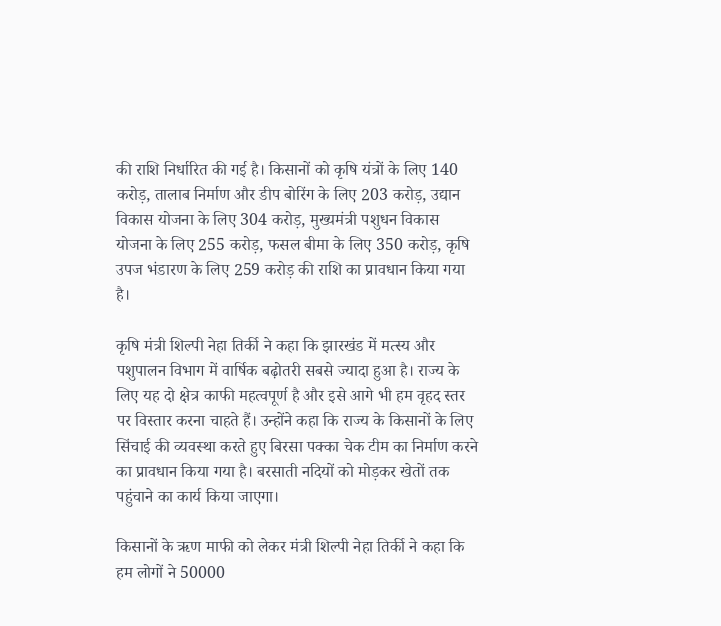की राशि निर्धारित की गई है। किसानों को कृषि यंत्रों के लिए 140 करोड़, तालाब निर्माण और डीप बोरिंग के लिए 203 करोड़, उद्यान विकास योजना के लिए 304 करोड़, मुख्यमंत्री पशुधन विकास योजना के लिए 255 करोड़, फसल बीमा के लिए 350 करोड़, कृषि उपज भंडारण के लिए 259 करोड़ की राशि का प्रावधान किया गया है।

कृषि मंत्री शिल्पी नेहा तिर्की ने कहा कि झारखंड में मत्स्य और पशुपालन विभाग में वार्षिक बढ़ोतरी सबसे ज्यादा हुआ है। राज्य के लिए यह दो क्षेत्र काफी महत्वपूर्ण है और इसे आगे भी हम वृहद स्तर पर विस्तार करना चाहते हैं। उन्होंने कहा कि राज्य के किसानों के लिए सिंचाई की व्यवस्था करते हुए बिरसा पक्का चेक टीम का निर्माण करने का प्रावधान किया गया है। बरसाती नदियों को मोड़कर खेतों तक पहुंचाने का कार्य किया जाएगा।

किसानों के ऋण माफी को लेकर मंत्री शिल्पी नेहा तिर्की ने कहा कि हम लोगों ने 50000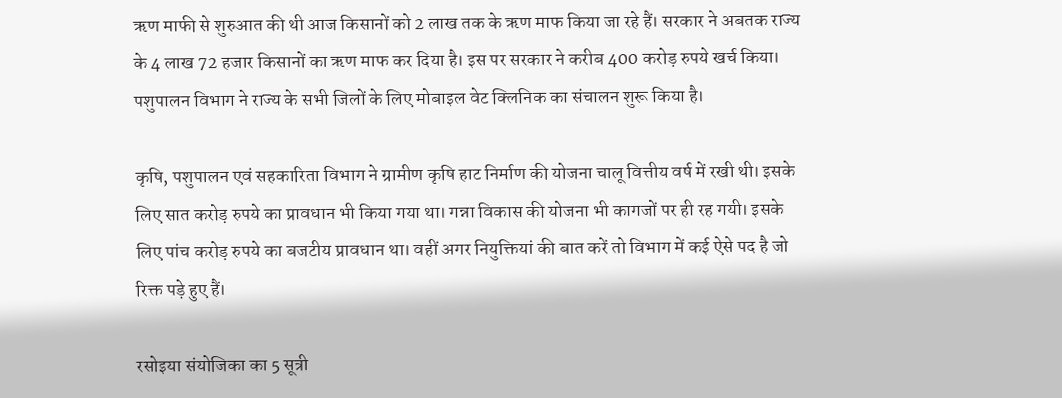ऋण माफी से शुरुआत की थी आज किसानों को 2 लाख तक के ऋण माफ किया जा रहे हैं। सरकार ने अबतक राज्य के 4 लाख 72 हजार किसानों का ऋण माफ कर दिया है। इस पर सरकार ने करीब 400 करोड़ रुपये खर्च किया। पशुपालन विभाग ने राज्य के सभी जिलों के लिए मोबाइल वेट क्लिनिक का संचालन शुरू किया है।

कृषि, पशुपालन एवं सहकारिता विभाग ने ग्रामीण कृषि हाट निर्माण की योजना चालू वित्तीय वर्ष में रखी थी। इसके लिए सात करोड़ रुपये का प्रावधान भी किया गया था। गन्ना विकास की योजना भी कागजों पर ही रह गयी। इसके लिए पांच करोड़ रुपये का बजटीय प्रावधान था। वहीं अगर नियुक्तियां की बात करें तो विभाग में कई ऐसे पद है जो रिक्त पड़े हुए हैं।

रसोइया संयोजिका का 5 सूत्री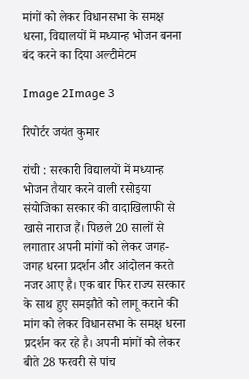मांगों को लेकर विधानसभा के समक्ष धरना, विद्यालयों में मध्यान्ह भोजन बनना बंद करने का दिया अल्टीमेटम

Image 2Image 3

रिपोर्टर जयंत कुमार

रांची : सरकारी विद्यालयों में मध्यान्ह भोजन तैयार करने वाली रसोइया संयोजिका सरकार की वादाखिलाफी से खासे नाराज हैं। पिछले 20 सालों से लगातार अपनी मांगों को लेकर जगह-जगह धरना प्रदर्शन और आंदोलन करते नजर आए है। एक बार फिर राज्य सरकार के साथ हुए समझौते को लागू कराने की मांग को लेकर विधानसभा के समक्ष धरना प्रदर्शन कर रहे है। अपनी मांगों को लेकर बीते 28 फरवरी से पांच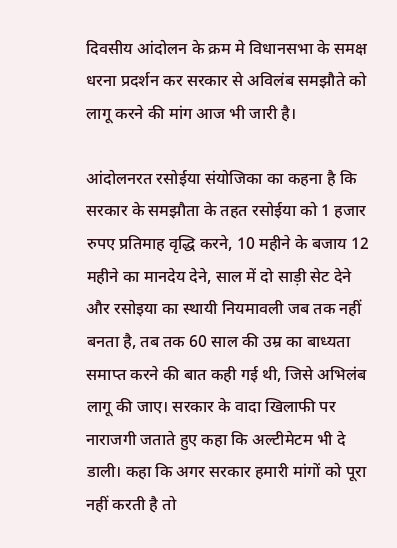दिवसीय आंदोलन के क्रम मे विधानसभा के समक्ष धरना प्रदर्शन कर सरकार से अविलंब समझौते को लागू करने की मांग आज भी जारी है।

आंदोलनरत रसोईया संयोजिका का कहना है कि सरकार के समझौता के तहत रसोईया को 1 हजार रुपए प्रतिमाह वृद्धि करने, 10 महीने के बजाय 12 महीने का मानदेय देने, साल में दो साड़ी सेट देने और रसोइया का स्थायी नियमावली जब तक नहीं बनता है, तब तक 60 साल की उम्र का बाध्यता समाप्त करने की बात कही गई थी, जिसे अभिलंब लागू की जाए। सरकार के वादा खिलाफी पर नाराजगी जताते हुए कहा कि अल्टीमेटम भी दे डाली। कहा कि अगर सरकार हमारी मांगों को पूरा नहीं करती है तो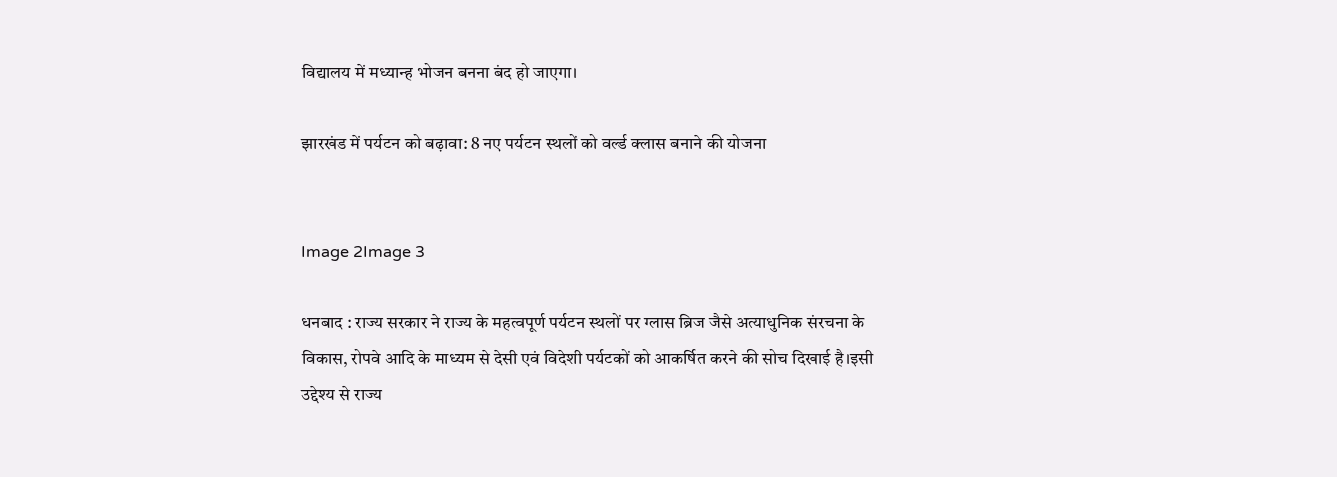विद्यालय में मध्यान्ह भोजन बनना बंद हो जाएगा।

झारखंड में पर्यटन को बढ़ावा: 8 नए पर्यटन स्थलों को वर्ल्ड क्लास बनाने की योजना


Image 2Image 3

धनबाद : राज्य सरकार ने राज्य के महत्वपूर्ण पर्यटन स्थलों पर ग्लास ब्रिज जैसे अत्याधुनिक संरचना के विकास, रोपवे आदि के माध्यम से देसी एवं विदेशी पर्यटकों को आकर्षित करने की सोच दिखाई है।इसी उद्देश्य से राज्य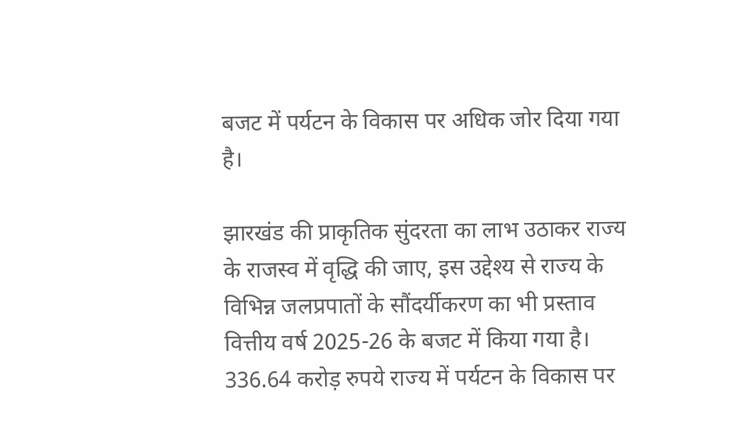बजट में पर्यटन के विकास पर अधिक जोर दिया गया है।

झारखंड की प्राकृतिक सुंदरता का लाभ उठाकर राज्य के राजस्व में वृद्धि की जाए, इस उद्देश्य से राज्य के विभिन्न जलप्रपातों के सौंदर्यीकरण का भी प्रस्ताव वित्तीय वर्ष 2025-26 के बजट में किया गया है। 336.64 करोड़ रुपये राज्य में पर्यटन के विकास पर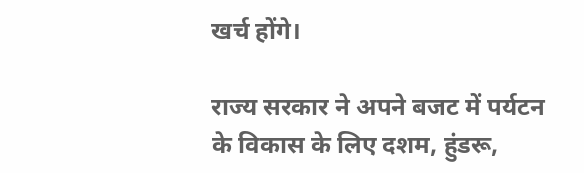खर्च होंगे।

राज्य सरकार ने अपने बजट में पर्यटन के विकास के लिए दशम, हुंडरू,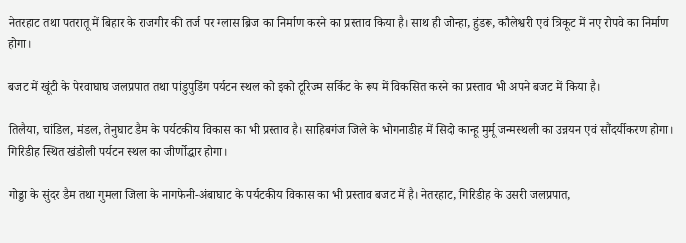नेतरहाट तथा पतरातू में बिहार के राजगीर की तर्ज पर ग्लास ब्रिज का निर्माण करने का प्रस्ताव किया है। साथ ही जोन्हा, हुंडरू, कौलेश्वरी एवं त्रिकूट में नए रोपवे का निर्माण होगा।

बजट में खूंटी के पेरवाघाघ जलप्रपात तथा पांडुपुडिंग पर्यटन स्थल को इको टूरिज्म सर्किट के रूप में विकसित करने का प्रस्ताव भी अपने बजट में किया है।

तिलैया, चांडिल, मंडल, तेनुघाट डैम के पर्यटकीय विकास का भी प्रस्ताव है। साहिबगंज जिले के भोगनाडीह में सिदो कान्हू मुर्मू जन्मस्थली का उन्नयन एवं सौंदर्यीकरण होगा। गिरिडीह स्थित खंडोली पर्यटन स्थल का जीर्णोद्धार होगा।

गोड्डा के सुंदर डैम तथा गुमला जिला के नागफेनी-अंबाघाट के पर्यटकीय विकास का भी प्रस्ताव बजट में है। नेतरहाट, गिरिडीह के उसरी जलप्रपात,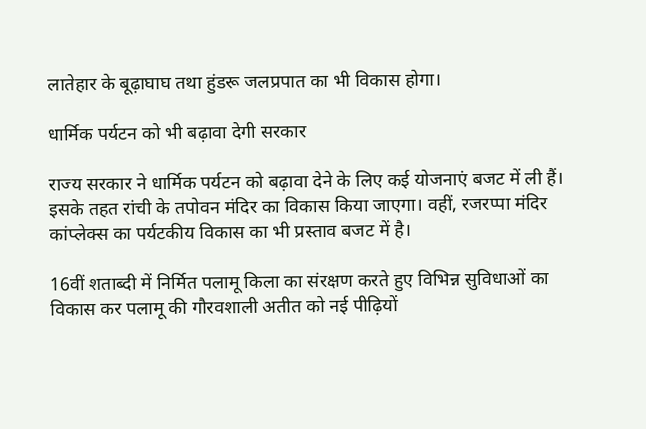लातेहार के बूढ़ाघाघ तथा हुंडरू जलप्रपात का भी विकास होगा।

धार्मिक पर्यटन को भी बढ़ावा देगी सरकार

राज्य सरकार ने धार्मिक पर्यटन को बढ़ावा देने के लिए कई योजनाएं बजट में ली हैं। इसके तहत रांची के तपोवन मंदिर का विकास किया जाएगा। वहीं, रजरप्पा मंदिर कांप्लेक्स का पर्यटकीय विकास का भी प्रस्ताव बजट में है।

16वीं शताब्दी में निर्मित पलामू किला का संरक्षण करते हुए विभिन्न सुविधाओं का विकास कर पलामू की गौरवशाली अतीत को नई पीढ़ियों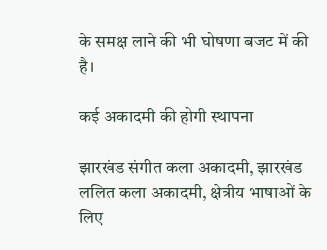के समक्ष लाने की भी घोषणा बजट में की है।

कई अकादमी की होगी स्थापना

झारखंड संगीत कला अकादमी, झारखंड ललित कला अकादमी, क्षेत्रीय भाषाओं के लिए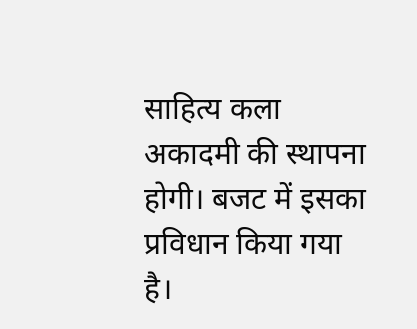साहित्य कला अकादमी की स्थापना होगी। बजट में इसका प्रविधान किया गया है।